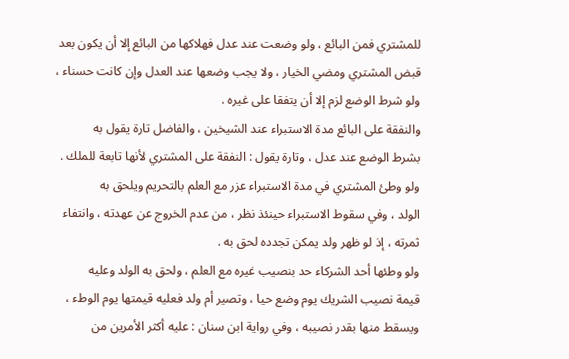للمشتري فمن البائع ، ولو وضعت عند عدل فهلاكها من البائع إلا أن يكون بعد
قبض المشتري ومضي الخيار ، ولا يجب وضعها عند العدل وإن كانت حسناء ،
ولو شرط الوضع لزم إلا أن يتفقا على غيره .
والنفقة على البائع مدة الاستبراء عند الشيخين ، والفاضل تارة يقول به
بشرط الوضع عند عدل ، وتارة يقول : النفقة على المشتري لأنها تابعة للملك .
ولو وطئ المشتري في مدة الاستبراء عزر مع العلم بالتحريم ويلحق به
الولد ، وفي سقوط الاستبراء حينئذ نظر ، من عدم الخروج عن عهدته ، وانتفاء
ثمرته ، إذ لو ظهر ولد يمكن تجدده لحق به .
ولو وطئها أحد الشركاء حد بنصيب غيره مع العلم ، ولحق به الولد وعليه
قيمة نصيب الشريك يوم وضع حيا ، وتصير أم ولد فعليه قيمتها يوم الوطء ،
ويسقط منها بقدر نصيبه ، وفي رواية ابن سنان : عليه أكثر الأمرين من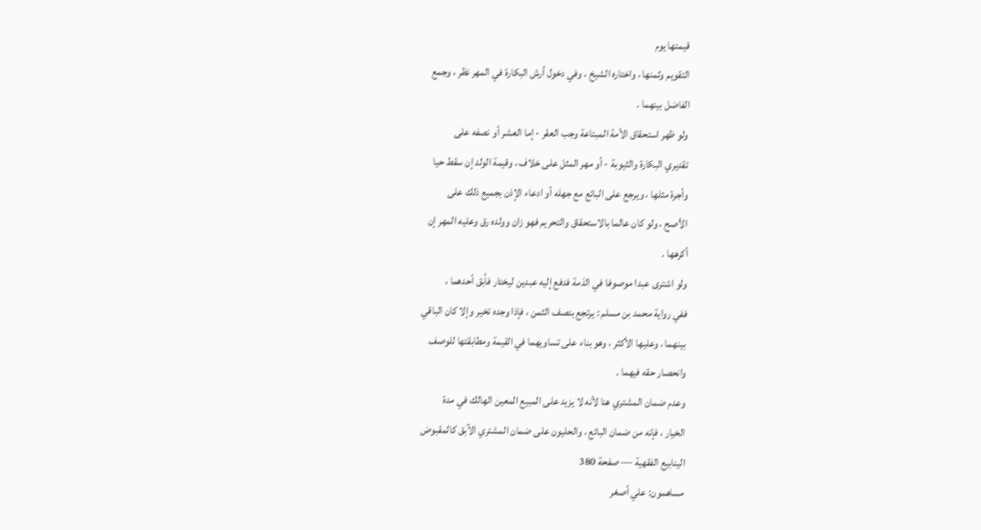قيمتها يوم
التقويم وثمنها ، واختاره الشيخ ، وفي دخول أرش البكارة في المهر نظر ، وجمع
الفاضل بينهما .
ولو ظهر استحقاق الأمة المبتاعة وجب العقر - إما العشر أو نصفه على
تقديري البكارة والثيوبة - أو مهر المثل على خلاف ، وقيمة الولد إن سقط حيا
وأجرة مثلها ، ويرجع على البائع مع جهله أو ادعاء الإذن بجميع ذلك على
الأصح ، ولو كان عالما بالاستحقاق والتحريم فهو زان وولده رق وعليه المهر إن
أكرهها .
ولو اشترى عبدا موصوفا في الذمة فدفع إليه عبدين ليختار فأبق أحدهما ،
ففي رواية محمد بن مسلم : يرتجع بنصف الثمن ، فإذا وجده تخير وإلا كان الباقي
بينهما ، وعليها الأكثر ، وهو بناء على تساويهما في القيمة ومطابقتها للوصف
وانحصار حقه فيهما .
وعدم ضمان المشتري هنا لأنه لا يزيد على المبيع المعين الهالك في مدة
الخيار ، فإنه من ضمان البائع ، والحليون على ضمان المشتري الآبق كالمقبوض
الينابيع الفقهية — صفحة 380
مساهمون: علي أصغر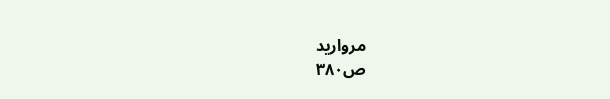مرواريد
ص٣٨٠